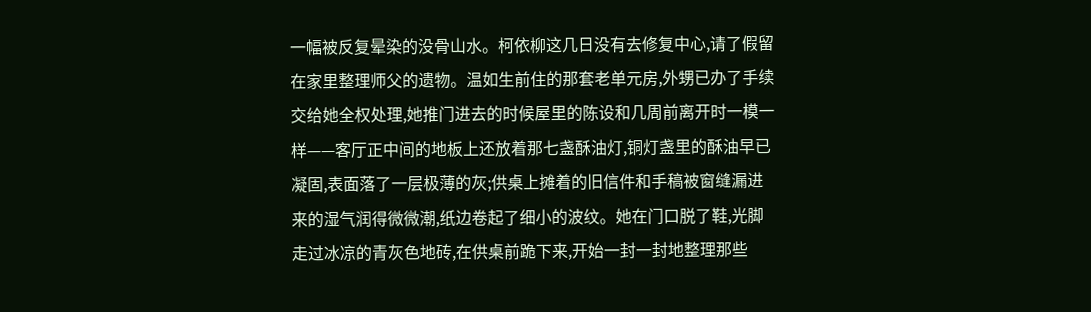一幅被反复晕染的没骨山水。柯依柳这几日没有去修复中心,请了假留在家里整理师父的遗物。温如生前住的那套老单元房,外甥已办了手续交给她全权处理,她推门进去的时候屋里的陈设和几周前离开时一模一样——客厅正中间的地板上还放着那七盏酥油灯,铜灯盏里的酥油早已凝固,表面落了一层极薄的灰;供桌上摊着的旧信件和手稿被窗缝漏进来的湿气润得微微潮,纸边卷起了细小的波纹。她在门口脱了鞋,光脚走过冰凉的青灰色地砖,在供桌前跪下来,开始一封一封地整理那些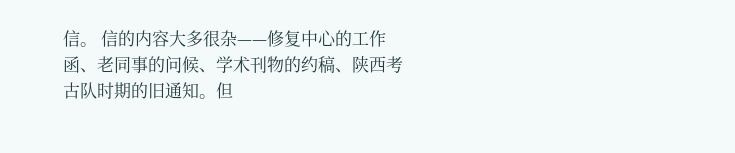信。 信的内容大多很杂——修复中心的工作函、老同事的问候、学术刊物的约稿、陕西考古队时期的旧通知。但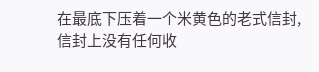在最底下压着一个米黄色的老式信封,信封上没有任何收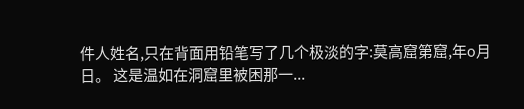件人姓名,只在背面用铅笔写了几个极淡的字:莫高窟第窟,年o月日。 这是温如在洞窟里被困那一...